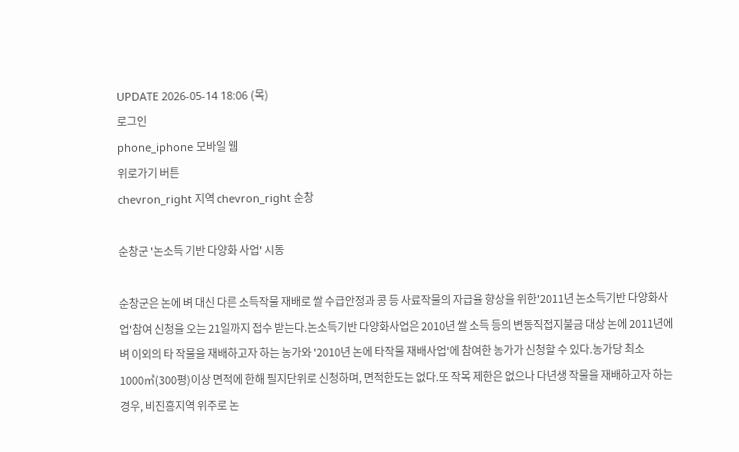UPDATE 2026-05-14 18:06 (목)
로그인
phone_iphone 모바일 웹
위로가기 버튼
chevron_right 지역 chevron_right 순창

순창군 '논소득 기반 다양화 사업' 시동

순창군은 논에 벼 대신 다른 소득작물 재배로 쌀 수급안정과 콩 등 사료작물의 자급율 향상을 위한'2011년 논소득기반 다양화사업'참여 신청을 오는 21일까지 접수 받는다.논소득기반 다양화사업은 2010년 쌀 소득 등의 변동직접지불금 대상 논에 2011년에 벼 이외의 타 작물을 재배하고자 하는 농가와 '2010년 논에 타작물 재배사업'에 참여한 농가가 신청할 수 있다.농가당 최소 1000㎡(300평)이상 면적에 한해 필지단위로 신청하며, 면적한도는 없다.또 작목 제한은 없으나 다년생 작물을 재배하고자 하는 경우, 비진흥지역 위주로 논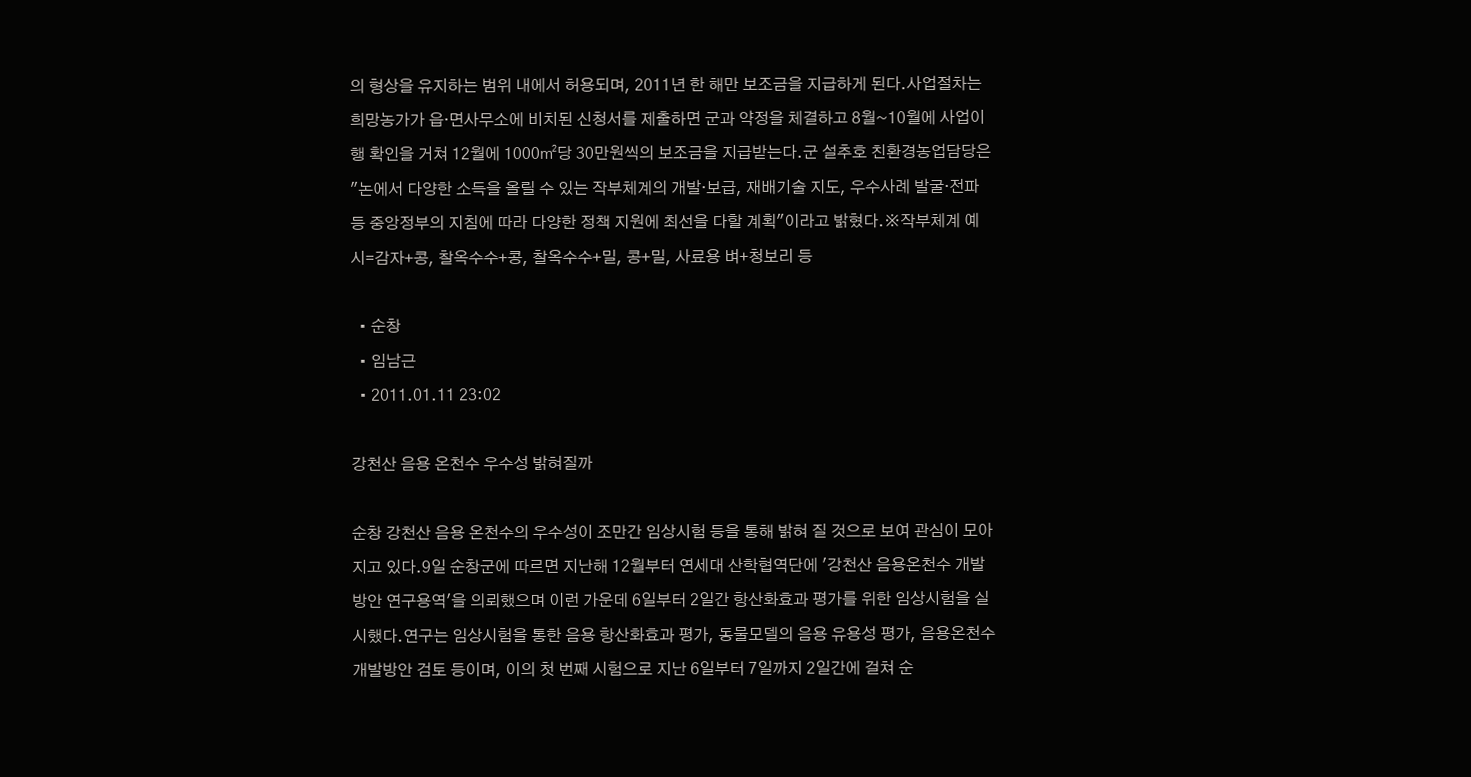의 형상을 유지하는 범위 내에서 허용되며, 2011년 한 해만 보조금을 지급하게 된다.사업절차는 희망농가가 읍·면사무소에 비치된 신청서를 제출하면 군과 약정을 체결하고 8월~10월에 사업이행 확인을 거쳐 12월에 1000㎡당 30만원씩의 보조금을 지급받는다.군 설추호 친환경농업담당은 "논에서 다양한 소득을 올릴 수 있는 작부체계의 개발·보급, 재배기술 지도, 우수사례 발굴·전파 등 중앙정부의 지침에 따라 다양한 정책 지원에 최선을 다할 계획"이라고 밝혔다.※작부체계 예시=감자+콩, 찰옥수수+콩, 찰옥수수+밀, 콩+밀, 사료용 벼+청보리 등

  • 순창
  • 임남근
  • 2011.01.11 23:02

강천산 음용 온천수 우수성 밝혀질까

순창 강천산 음용 온천수의 우수성이 조만간 임상시험 등을 통해 밝혀 질 것으로 보여 관심이 모아지고 있다.9일 순창군에 따르면 지난해 12월부터 연세대 산학협역단에 '강천산 음용온천수 개발방안 연구용역'을 의뢰했으며 이런 가운데 6일부터 2일간 항산화효과 평가를 위한 임상시험을 실시했다.연구는 임상시험을 통한 음용 항산화효과 평가, 동물모델의 음용 유용성 평가, 음용온천수 개발방안 검토 등이며, 이의 첫 번째 시험으로 지난 6일부터 7일까지 2일간에 걸쳐 순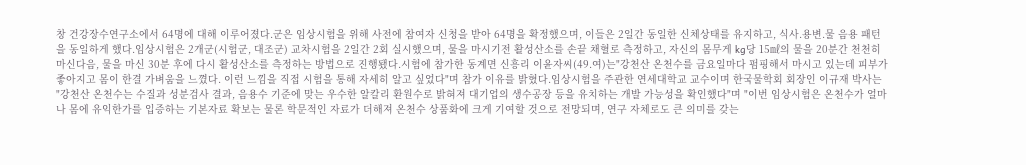창 건강장수연구소에서 64명에 대해 이루어졌다.군은 임상시험을 위해 사전에 참여자 신청을 받아 64명을 확정했으며, 이들은 2일간 동일한 신체상태를 유지하고, 식사.용변.물 음용 패턴을 동일하게 했다.임상시험은 2개군(시험군, 대조군) 교차시험을 2일간 2회 실시했으며, 물을 마시기전 활성산소를 손끝 채혈로 측정하고, 자신의 몸무게 kg당 15㎖의 물을 20분간 천천히 마신다음, 물을 마신 30분 후에 다시 활성산소를 측정하는 방법으로 진행됐다.시험에 참가한 동계면 신흥리 이윤자씨(49.여)는"강천산 온천수를 금요일마다 펌핑해서 마시고 있는데 피부가 좋아지고 몸이 한결 가벼움을 느꼈다. 이런 느낌을 직접 시험을 통해 자세히 알고 싶었다"며 참가 이유를 밝혔다.임상시험을 주관한 연세대학교 교수이며 한국물학회 회장인 이규재 박사는 "강천산 온천수는 수질과 성분검사 결과, 음용수 기준에 맞는 우수한 알칼리 환원수로 밝혀져 대기업의 생수공장 등을 유치하는 개발 가능성을 확인했다"며 "이번 임상시험은 온천수가 얼마나 몸에 유익한가를 입증하는 기본자료 확보는 물론 학문적인 자료가 더해져 온천수 상품화에 크게 기여할 것으로 전망되며, 연구 자체로도 큰 의미를 갖는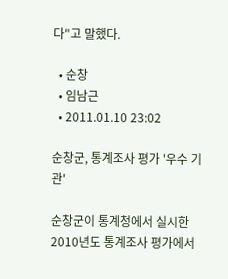다"고 말했다.

  • 순창
  • 임남근
  • 2011.01.10 23:02

순창군, 통계조사 평가 '우수 기관'

순창군이 통계청에서 실시한 2010년도 통계조사 평가에서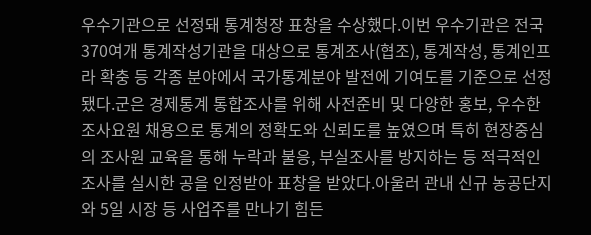우수기관으로 선정돼 통계청장 표창을 수상했다.이번 우수기관은 전국 370여개 통계작성기관을 대상으로 통계조사(협조), 통계작성, 통계인프라 확충 등 각종 분야에서 국가통계분야 발전에 기여도를 기준으로 선정됐다.군은 경제통계 통합조사를 위해 사전준비 및 다양한 홍보, 우수한 조사요원 채용으로 통계의 정확도와 신뢰도를 높였으며 특히 현장중심의 조사원 교육을 통해 누락과 불응, 부실조사를 방지하는 등 적극적인 조사를 실시한 공을 인정받아 표창을 받았다.아울러 관내 신규 농공단지와 5일 시장 등 사업주를 만나기 힘든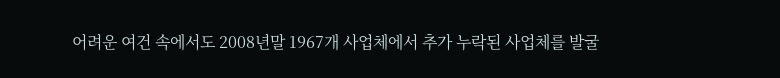어려운 여건 속에서도 2008년말 1967개 사업체에서 추가 누락된 사업체를 발굴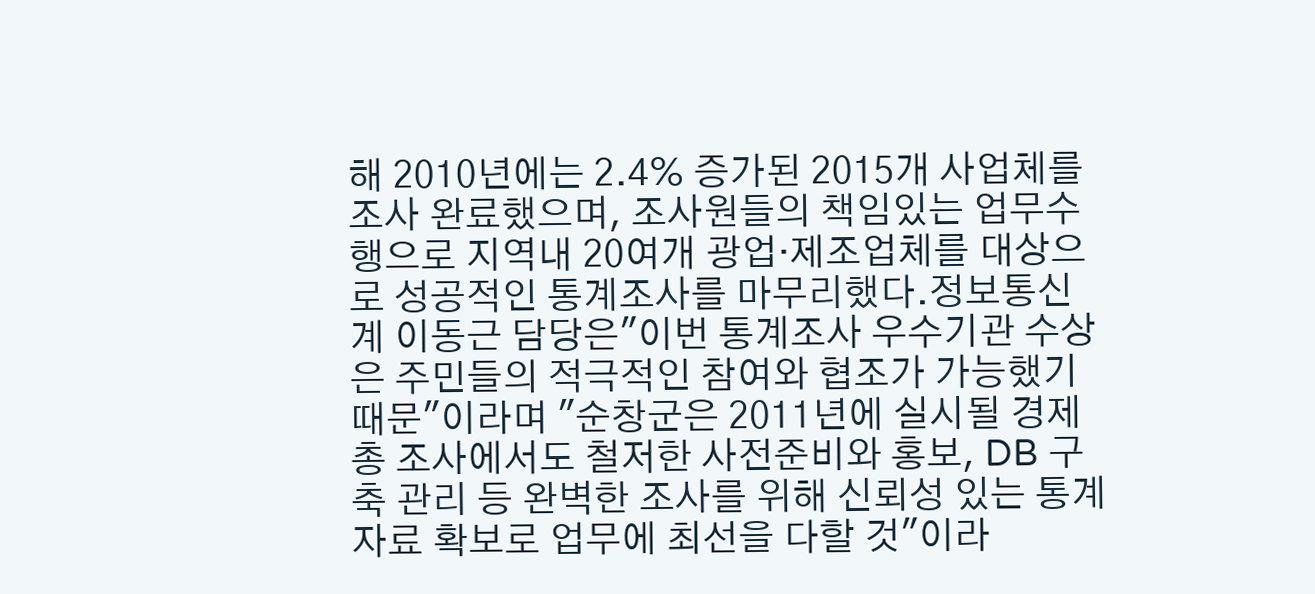해 2010년에는 2.4% 증가된 2015개 사업체를 조사 완료했으며, 조사원들의 책임있는 업무수행으로 지역내 20여개 광업·제조업체를 대상으로 성공적인 통계조사를 마무리했다.정보통신계 이동근 담당은"이번 통계조사 우수기관 수상은 주민들의 적극적인 참여와 협조가 가능했기 때문"이라며 "순창군은 2011년에 실시될 경제 총 조사에서도 철저한 사전준비와 홍보, DB 구축 관리 등 완벽한 조사를 위해 신뢰성 있는 통계자료 확보로 업무에 최선을 다할 것"이라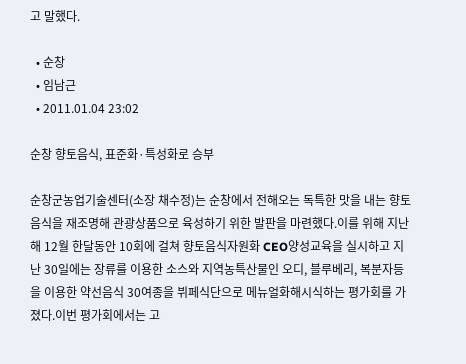고 말했다.

  • 순창
  • 임남근
  • 2011.01.04 23:02

순창 향토음식, 표준화·특성화로 승부

순창군농업기술센터(소장 채수정)는 순창에서 전해오는 독특한 맛을 내는 향토음식을 재조명해 관광상품으로 육성하기 위한 발판을 마련했다.이를 위해 지난해 12월 한달동안 10회에 걸쳐 향토음식자원화 CEO양성교육을 실시하고 지난 30일에는 장류를 이용한 소스와 지역농특산물인 오디, 블루베리, 복분자등을 이용한 약선음식 30여종을 뷔페식단으로 메뉴얼화해시식하는 평가회를 가졌다.이번 평가회에서는 고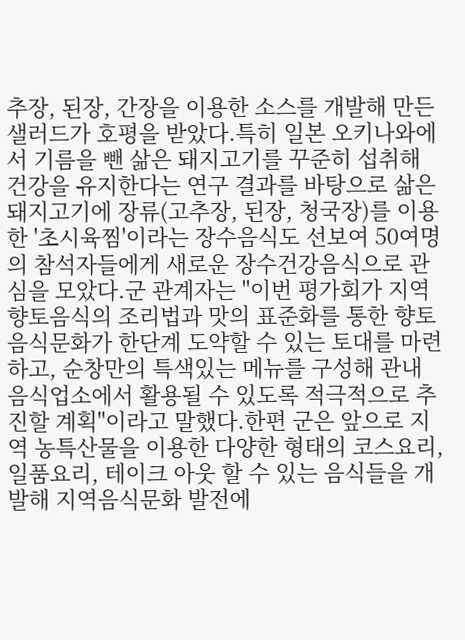추장, 된장, 간장을 이용한 소스를 개발해 만든 샐러드가 호평을 받았다.특히 일본 오키나와에서 기름을 뺀 삶은 돼지고기를 꾸준히 섭취해 건강을 유지한다는 연구 결과를 바탕으로 삶은 돼지고기에 장류(고추장, 된장, 청국장)를 이용한 '초시육찜'이라는 장수음식도 선보여 50여명의 참석자들에게 새로운 장수건강음식으로 관심을 모았다.군 관계자는 "이번 평가회가 지역향토음식의 조리법과 맛의 표준화를 통한 향토음식문화가 한단계 도약할 수 있는 토대를 마련하고, 순창만의 특색있는 메뉴를 구성해 관내 음식업소에서 활용될 수 있도록 적극적으로 추진할 계획"이라고 말했다.한편 군은 앞으로 지역 농특산물을 이용한 다양한 형태의 코스요리, 일품요리, 테이크 아웃 할 수 있는 음식들을 개발해 지역음식문화 발전에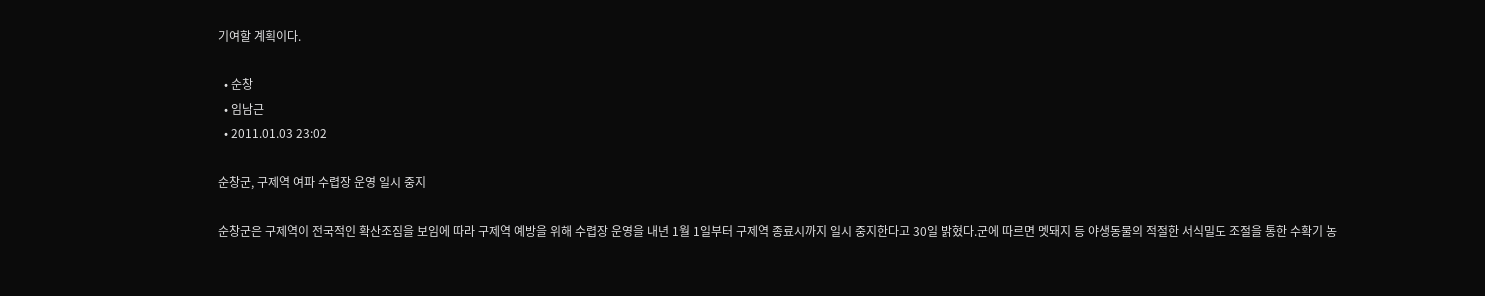기여할 계획이다.

  • 순창
  • 임남근
  • 2011.01.03 23:02

순창군, 구제역 여파 수렵장 운영 일시 중지

순창군은 구제역이 전국적인 확산조짐을 보임에 따라 구제역 예방을 위해 수렵장 운영을 내년 1월 1일부터 구제역 종료시까지 일시 중지한다고 30일 밝혔다.군에 따르면 멧돼지 등 야생동물의 적절한 서식밀도 조절을 통한 수확기 농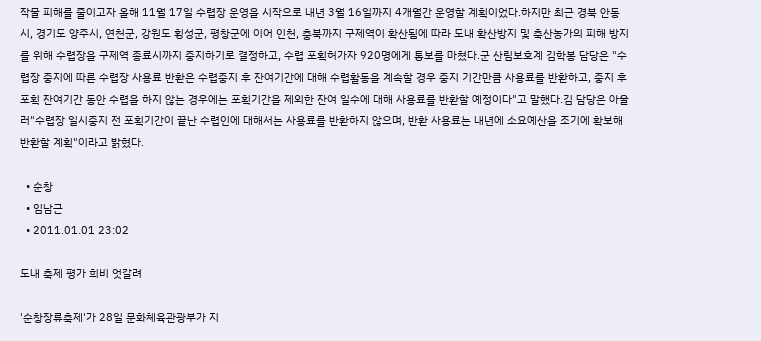작물 피해를 줄이고자 올해 11월 17일 수렵장 운영을 시작으로 내년 3월 16일까지 4개월간 운영할 계획이었다.하지만 최근 경북 안동시, 경기도 양주시, 연천군, 강원도 횡성군, 평창군에 이어 인천, 충북까지 구제역이 확산됨에 따라 도내 확산방지 및 축산농가의 피해 방지를 위해 수렵장을 구제역 종료시까지 중지하기로 결정하고, 수렵 포획허가자 920명에게 통보를 마쳤다.군 산림보호계 김학봉 담당은 "수렵장 중지에 따른 수렵장 사용료 반환은 수렵중지 후 잔여기간에 대해 수렵활동을 계속할 경우 중지 기간만큼 사용료를 반환하고, 중지 후 포획 잔여기간 동안 수렵을 하지 않는 경우에는 포획기간을 제외한 잔여 일수에 대해 사용료를 반환할 예정이다"고 말했다.김 담당은 아울러"수렵장 일시중지 전 포획기간이 끝난 수렵인에 대해서는 사용료를 반환하지 않으며, 반환 사용료는 내년에 소요예산을 조기에 확보해 반환할 계획"이라고 밝혔다.

  • 순창
  • 임남근
  • 2011.01.01 23:02

도내 축제 평가 희비 엇갈려

'순창장류축제'가 28일 문화체육관광부가 지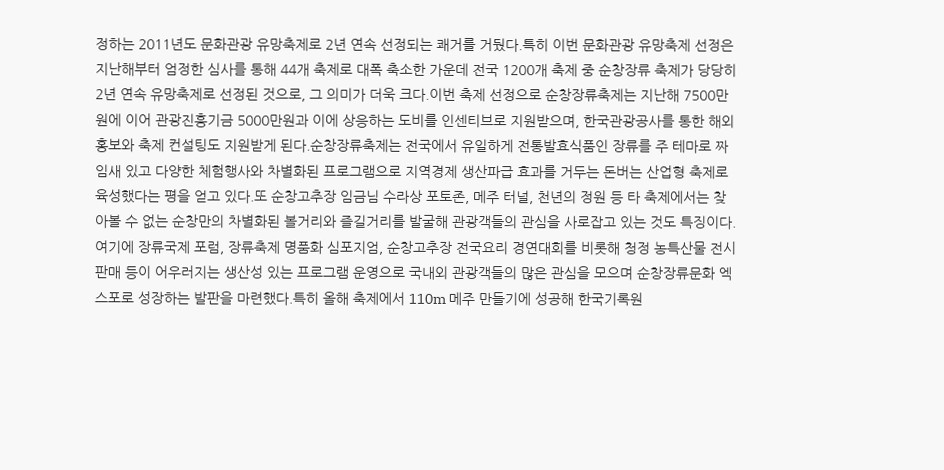정하는 2011년도 문화관광 유망축제로 2년 연속 선정되는 쾌거를 거뒀다.특히 이번 문화관광 유망축제 선정은 지난해부터 엄정한 심사를 통해 44개 축제로 대폭 축소한 가운데 전국 1200개 축제 중 순창장류 축제가 당당히 2년 연속 유망축제로 선정된 것으로, 그 의미가 더욱 크다.이번 축제 선정으로 순창장류축제는 지난해 7500만원에 이어 관광진흥기금 5000만원과 이에 상응하는 도비를 인센티브로 지원받으며, 한국관광공사를 통한 해외홍보와 축제 컨설팅도 지원받게 된다.순창장류축제는 전국에서 유일하게 전통발효식품인 장류를 주 테마로 짜임새 있고 다양한 체험행사와 차별화된 프로그램으로 지역경제 생산파급 효과를 거두는 돈버는 산업형 축제로 육성했다는 평을 얻고 있다.또 순창고추장 임금님 수라상 포토존, 메주 터널, 천년의 정원 등 타 축제에서는 찾아볼 수 없는 순창만의 차별화된 볼거리와 즐길거리를 발굴해 관광객들의 관심을 사로잡고 있는 것도 특징이다.여기에 장류국제 포럼, 장류축제 명품화 심포지엄, 순창고추장 전국요리 경연대회를 비롯해 청정 농특산물 전시판매 등이 어우러지는 생산성 있는 프로그램 운영으로 국내외 관광객들의 많은 관심을 모으며 순창장류문화 엑스포로 성장하는 발판을 마련했다.특히 올해 축제에서 110m 메주 만들기에 성공해 한국기록원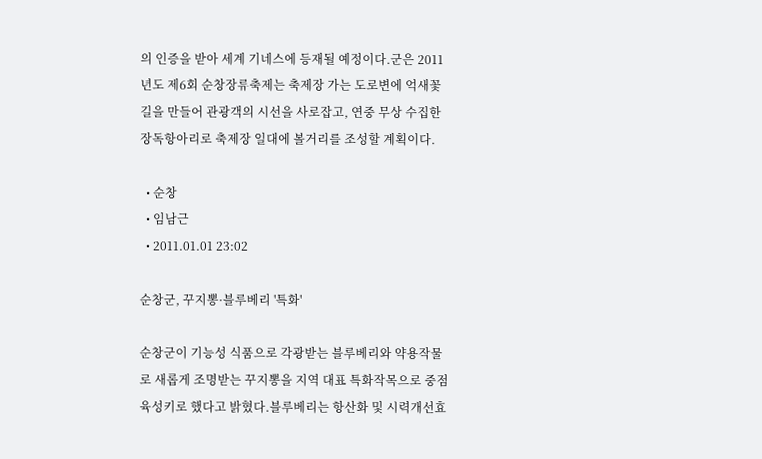의 인증을 받아 세계 기네스에 등재될 예정이다.군은 2011년도 제6회 순창장류축제는 축제장 가는 도로변에 억새꽃길을 만들어 관광객의 시선을 사로잡고, 연중 무상 수집한 장독항아리로 축제장 일대에 볼거리를 조성할 계획이다.

  • 순창
  • 임남근
  • 2011.01.01 23:02

순창군, 꾸지뽕·블루베리 '특화'

순창군이 기능성 식품으로 각광받는 블루베리와 약용작물로 새롭게 조명받는 꾸지뽕을 지역 대표 특화작목으로 중점 육성키로 했다고 밝혔다.블루베리는 항산화 및 시력개선효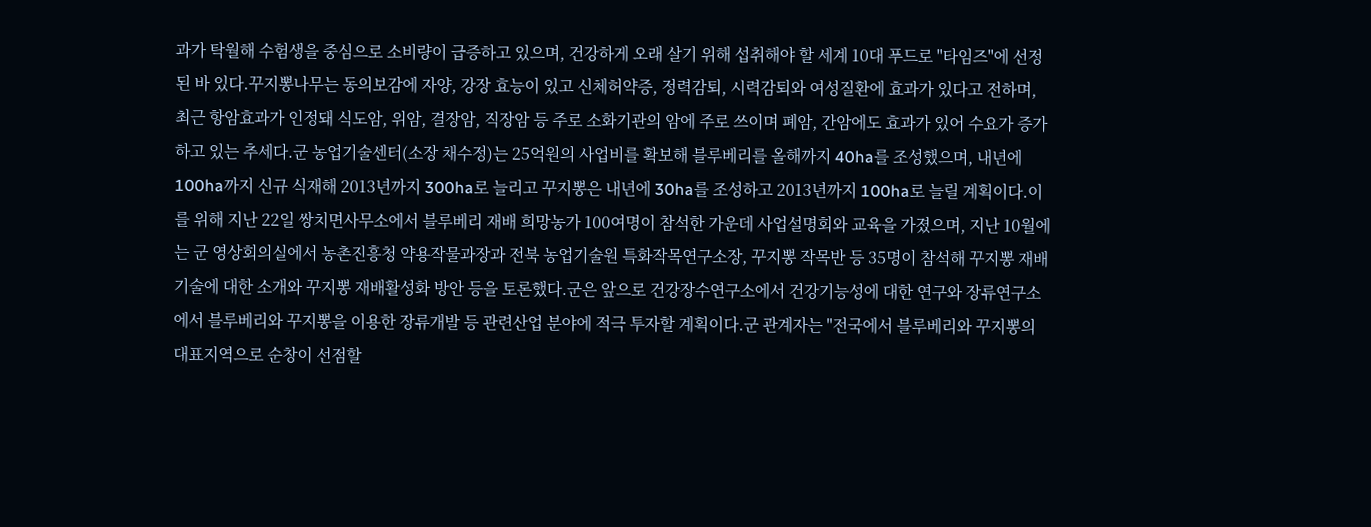과가 탁월해 수험생을 중심으로 소비량이 급증하고 있으며, 건강하게 오래 살기 위해 섭취해야 할 세계 10대 푸드로 "타임즈"에 선정된 바 있다.꾸지뽕나무는 동의보감에 자양, 강장 효능이 있고 신체허약증, 정력감퇴, 시력감퇴와 여성질환에 효과가 있다고 전하며, 최근 항암효과가 인정돼 식도암, 위암, 결장암, 직장암 등 주로 소화기관의 암에 주로 쓰이며 폐암, 간암에도 효과가 있어 수요가 증가하고 있는 추세다.군 농업기술센터(소장 채수정)는 25억원의 사업비를 확보해 블루베리를 올해까지 40ha를 조성했으며, 내년에 100ha까지 신규 식재해 2013년까지 300ha로 늘리고 꾸지뽕은 내년에 30ha를 조성하고 2013년까지 100ha로 늘릴 계획이다.이를 위해 지난 22일 쌍치면사무소에서 블루베리 재배 희망농가 100여명이 참석한 가운데 사업설명회와 교육을 가졌으며, 지난 10월에는 군 영상회의실에서 농촌진흥청 약용작물과장과 전북 농업기술원 특화작목연구소장, 꾸지뽕 작목반 등 35명이 참석해 꾸지뽕 재배기술에 대한 소개와 꾸지뽕 재배활성화 방안 등을 토론했다.군은 앞으로 건강장수연구소에서 건강기능성에 대한 연구와 장류연구소에서 블루베리와 꾸지뽕을 이용한 장류개발 등 관련산업 분야에 적극 투자할 계획이다.군 관계자는 "전국에서 블루베리와 꾸지뽕의 대표지역으로 순창이 선점할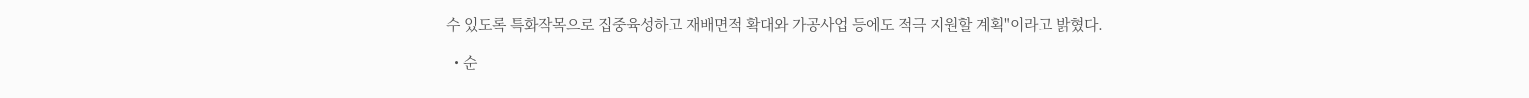수 있도록 특화작목으로 집중육성하고 재배면적 확대와 가공사업 등에도 적극 지원할 계획"이라고 밝혔다.

  • 순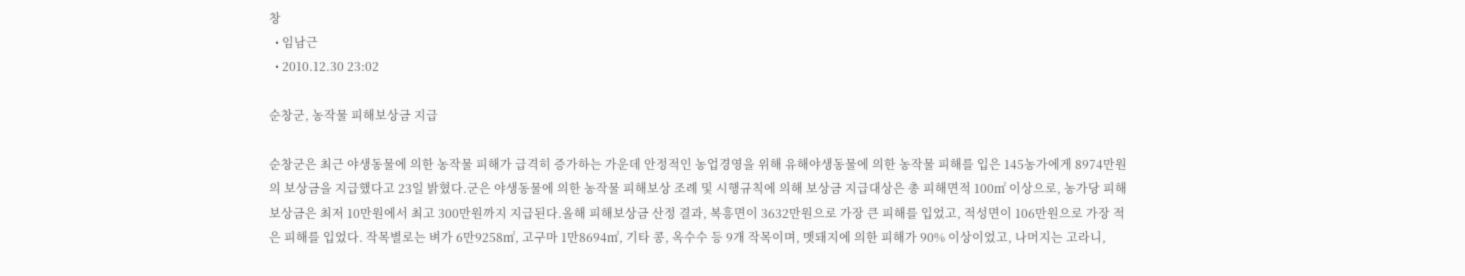창
  • 임남근
  • 2010.12.30 23:02

순창군, 농작물 피해보상금 지급

순창군은 최근 야생동물에 의한 농작물 피해가 급격히 증가하는 가운데 안정적인 농업경영을 위해 유해야생동물에 의한 농작물 피해를 입은 145농가에게 8974만원의 보상금을 지급했다고 23일 밝혔다.군은 야생동물에 의한 농작물 피해보상 조례 및 시행규칙에 의해 보상금 지급대상은 총 피해면적 100㎡ 이상으로, 농가당 피해보상금은 최저 10만원에서 최고 300만원까지 지급된다.올해 피해보상금 산정 결과, 복흥면이 3632만원으로 가장 큰 피해를 입었고, 적성면이 106만원으로 가장 적은 피해를 입었다. 작목별로는 벼가 6만9258㎡, 고구마 1만8694㎡, 기타 콩, 옥수수 등 9개 작목이며, 멧돼지에 의한 피해가 90% 이상이었고, 나머지는 고라니,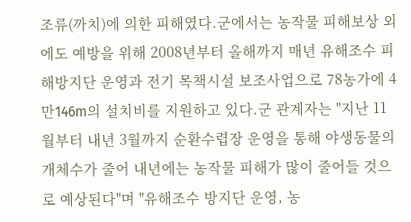조류(까치)에 의한 피해였다.군에서는 농작물 피해보상 외에도 예방을 위해 2008년부터 올해까지 매년 유해조수 피해방지단 운영과 전기 목책시설 보조사업으로 78농가에 4만146m의 설치비를 지원하고 있다.군 관계자는 "지난 11월부터 내년 3월까지 순환수렵장 운영을 통해 야생동물의 개체수가 줄어 내년에는 농작물 피해가 많이 줄어들 것으로 예상된다"며 "유해조수 방지단 운영, 농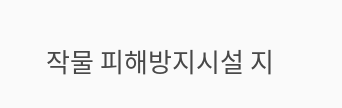작물 피해방지시설 지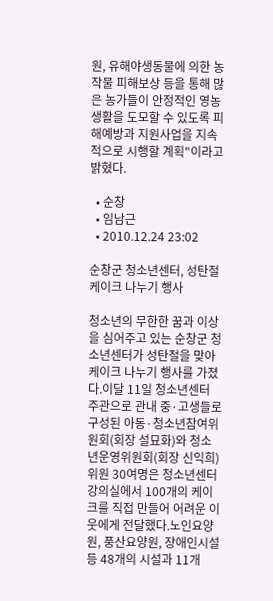원, 유해야생동물에 의한 농작물 피해보상 등을 통해 많은 농가들이 안정적인 영농생활을 도모할 수 있도록 피해예방과 지원사업을 지속적으로 시행할 계획"이라고 밝혔다.

  • 순창
  • 임남근
  • 2010.12.24 23:02

순창군 청소년센터, 성탄절 케이크 나누기 행사

청소년의 무한한 꿈과 이상을 심어주고 있는 순창군 청소년센터가 성탄절을 맞아 케이크 나누기 행사를 가졌다.이달 11일 청소년센터 주관으로 관내 중·고생들로 구성된 아동·청소년참여위원회(회장 설묘화)와 청소년운영위원회(회장 신익희) 위원 30여명은 청소년센터 강의실에서 100개의 케이크를 직접 만들어 어려운 이웃에게 전달했다.노인요양원, 풍산요양원, 장애인시설 등 48개의 시설과 11개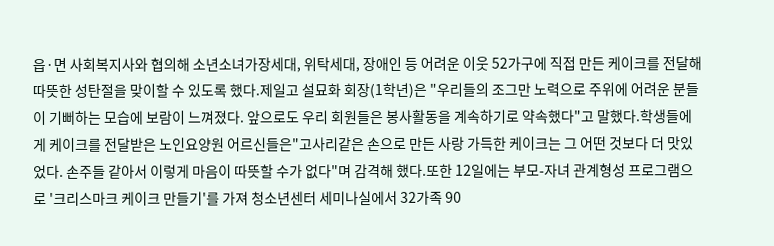읍·면 사회복지사와 협의해 소년소녀가장세대, 위탁세대, 장애인 등 어려운 이웃 52가구에 직접 만든 케이크를 전달해 따뜻한 성탄절을 맞이할 수 있도록 했다.제일고 설묘화 회장(1학년)은 "우리들의 조그만 노력으로 주위에 어려운 분들이 기뻐하는 모습에 보람이 느껴졌다. 앞으로도 우리 회원들은 봉사활동을 계속하기로 약속했다"고 말했다.학생들에게 케이크를 전달받은 노인요양원 어르신들은"고사리같은 손으로 만든 사랑 가득한 케이크는 그 어떤 것보다 더 맛있었다. 손주들 같아서 이렇게 마음이 따뜻할 수가 없다"며 감격해 했다.또한 12일에는 부모-자녀 관계형성 프로그램으로 '크리스마크 케이크 만들기'를 가져 청소년센터 세미나실에서 32가족 90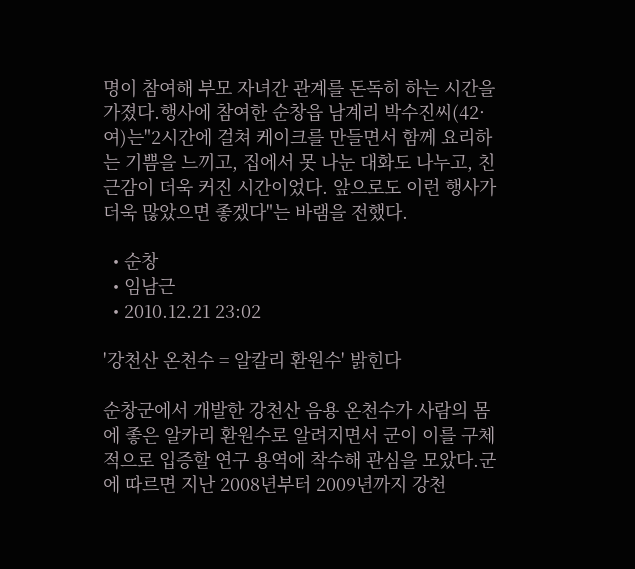명이 참여해 부모 자녀간 관계를 돈독히 하는 시간을 가졌다.행사에 참여한 순창읍 남계리 박수진씨(42·여)는"2시간에 걸쳐 케이크를 만들면서 함께 요리하는 기쁨을 느끼고, 집에서 못 나눈 대화도 나누고, 친근감이 더욱 커진 시간이었다. 앞으로도 이런 행사가 더욱 많았으면 좋겠다"는 바램을 전했다.

  • 순창
  • 임남근
  • 2010.12.21 23:02

'강천산 온천수 = 알칼리 환원수' 밝힌다

순창군에서 개발한 강천산 음용 온천수가 사람의 몸에 좋은 알카리 환원수로 알려지면서 군이 이를 구체적으로 입증할 연구 용역에 착수해 관심을 모았다.군에 따르면 지난 2008년부터 2009년까지 강천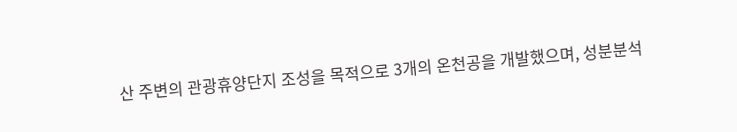산 주변의 관광휴양단지 조성을 목적으로 3개의 온천공을 개발했으며, 성분분석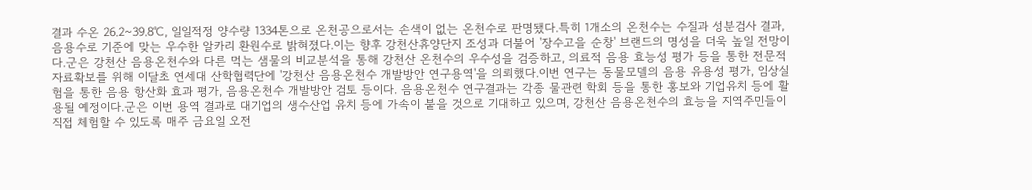결과 수온 26.2~39.8℃, 일일적정 양수량 1334톤으로 온천공으로서는 손색이 없는 온천수로 판명됐다.특히 1개소의 온천수는 수질과 성분검사 결과, 음용수로 기준에 맞는 우수한 알카리 환원수로 밝혀졌다.이는 향후 강천산휴양단지 조성과 더불어 '장수고을 순창' 브랜드의 명성을 더욱 높일 전망이다.군은 강천산 음용온천수와 다른 먹는 샘물의 비교분석을 통해 강천산 온천수의 우수성을 검증하고, 의료적 음용 효능성 평가 등을 통한 전문적 자료확보를 위해 이달초 연세대 산학협력단에 '강천산 음용온천수 개발방안 연구용역'을 의뢰했다.이번 연구는 동물모델의 음용 유용성 평가, 임상실험을 통한 음용 항산화 효과 평가, 음용온천수 개발방안 검토 등이다. 음용온천수 연구결과는 각종 물관련 학회 등을 통한 홍보와 기업유치 등에 활용될 예정이다.군은 이번 용역 결과로 대기업의 생수산업 유치 등에 가속이 붙을 것으로 기대하고 있으며, 강천산 음용온천수의 효능을 지역주민들이 직접 체험할 수 있도록 매주 금요일 오전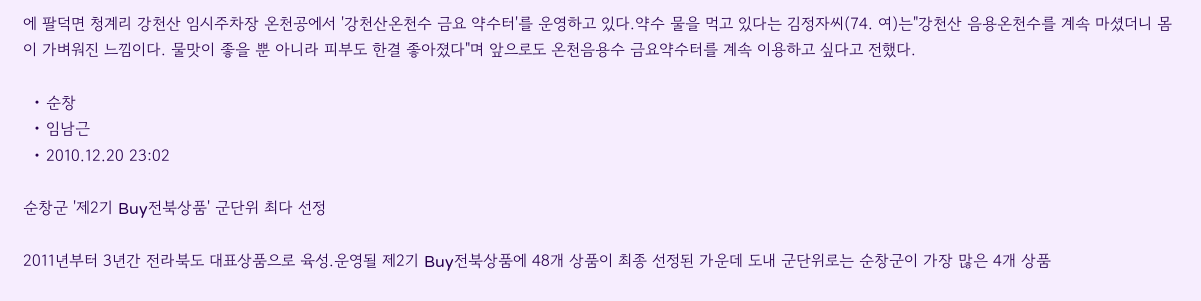에 팔덕면 청계리 강천산 임시주차장 온천공에서 '강천산온천수 금요 약수터'를 운영하고 있다.약수 물을 먹고 있다는 김정자씨(74. 여)는"강천산 음용온천수를 계속 마셨더니 몸이 가벼워진 느낌이다. 물맛이 좋을 뿐 아니라 피부도 한결 좋아졌다"며 앞으로도 온천음용수 금요약수터를 계속 이용하고 싶다고 전했다.

  • 순창
  • 임남근
  • 2010.12.20 23:02

순창군 '제2기 Buy전북상품' 군단위 최다 선정

2011년부터 3년간 전라북도 대표상품으로 육성.운영될 제2기 Buy전북상품에 48개 상품이 최종 선정된 가운데 도내 군단위로는 순창군이 가장 많은 4개 상품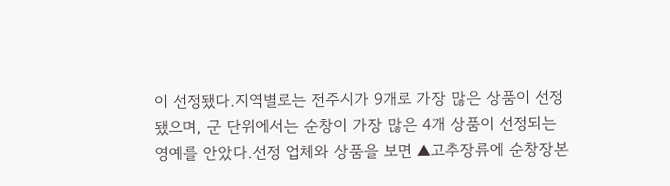이 선정됐다.지역별로는 전주시가 9개로 가장 많은 상품이 선정됐으며, 군 단위에서는 순창이 가장 많은 4개 상품이 선정되는 영예를 안았다.선정 업체와 상품을 보면 ▲고추장류에 순창장본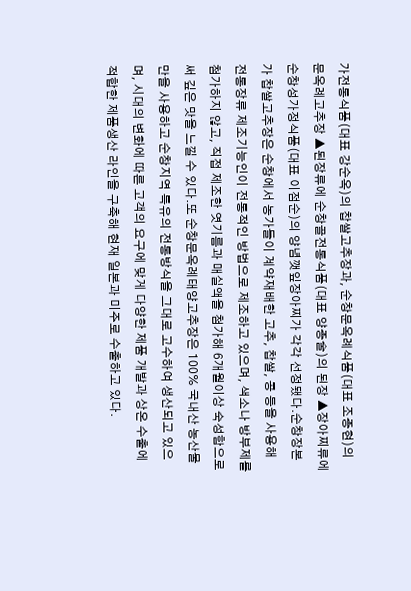가전통식품(대표 강순옥)의 찹쌀고추장과, 순창문옥례식품(대표 조종현)의 문옥례고추장 ▲된장류에 순창골전통식품(대표 양종술)의 된장 ▲장아찌류에 순창성가정식품(대표 이점순)의 양념깻잎장아찌가 각각 선정됐다.순창장본가 찹쌀고추장은 순창에서 농가들이 계약재배한 고추, 찹쌀, 콩 등을 사용해 전통장류 제조기능인이 전통적인 방법으로 제조하고 있으며, 색소나 방부제를 첨가하지 않고, 직접 제조한 엿기름과 매실액을 첨가해 6개월이상 숙성함으로써 깊은 맛을 느낄 수 있다.또 순창문옥례태양고추장은 100% 국내산 농산물만을 사용하고 순창지역 특유의 전통방식을 그대로 고수하여 생산되고 있으며, 시대의 변화에 따른 고객의 요구에 맞게 다양한 제품 개발과 상온 수출에 적합한 제품생산 라인을 구축해 현재 일본과 미주로 수출하고 있다.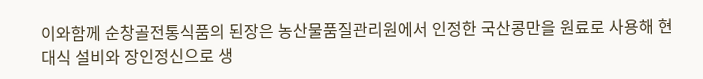이와함께 순창골전통식품의 된장은 농산물품질관리원에서 인정한 국산콩만을 원료로 사용해 현대식 설비와 장인정신으로 생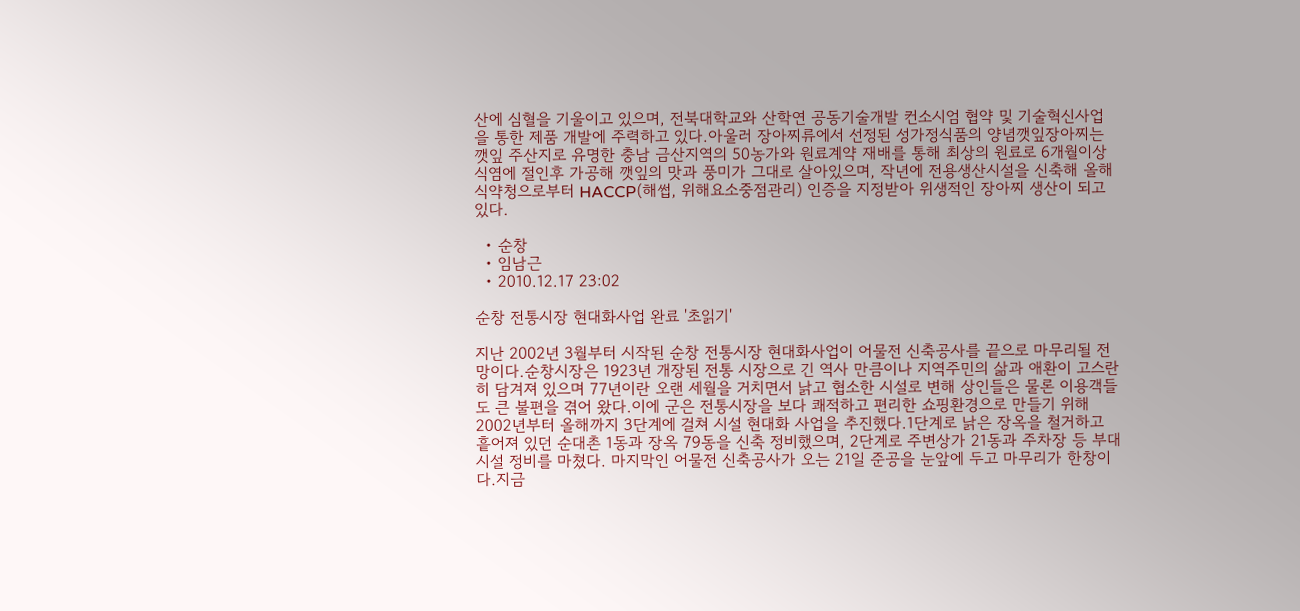산에 심혈을 기울이고 있으며, 전북대학교와 산학연 공동기술개발 컨소시엄 협약 및 기술혁신사업 을 통한 제품 개발에 주력하고 있다.아울러 장아찌류에서 선정된 성가정식품의 양념깻잎장아찌는 깻잎 주산지로 유명한 충남 금산지역의 50농가와 원료계약 재배를 통해 최상의 원료로 6개월이상 식염에 절인후 가공해 깻잎의 맛과 풍미가 그대로 살아있으며, 작년에 전용생산시설을 신축해 올해 식약청으로부터 HACCP(해썹, 위해요소중점관리) 인증을 지정받아 위생적인 장아찌 생산이 되고 있다.

  • 순창
  • 임남근
  • 2010.12.17 23:02

순창 전통시장 현대화사업 완료 '초읽기'

지난 2002년 3월부터 시작된 순창 전통시장 현대화사업이 어물전 신축공사를 끝으로 마무리될 전망이다.순창시장은 1923년 개장된 전통 시장으로 긴 역사 만큼이나 지역주민의 삶과 애환이 고스란히 담겨져 있으며 77년이란 오랜 세월을 거치면서 낡고 협소한 시설로 변해 상인들은 물론 이용객들도 큰 불편을 겪어 왔다.이에 군은 전통시장을 보다 쾌적하고 편리한 쇼핑환경으로 만들기 위해 2002년부터 올해까지 3단계에 걸쳐 시설 현대화 사업을 추진했다.1단계로 낡은 장옥을 철거하고 흩어져 있던 순대촌 1동과 장옥 79동을 신축 정비했으며, 2단계로 주변상가 21동과 주차장 등 부대시설 정비를 마쳤다. 마지막인 어물전 신축공사가 오는 21일 준공을 눈앞에 두고 마무리가 한창이다.지금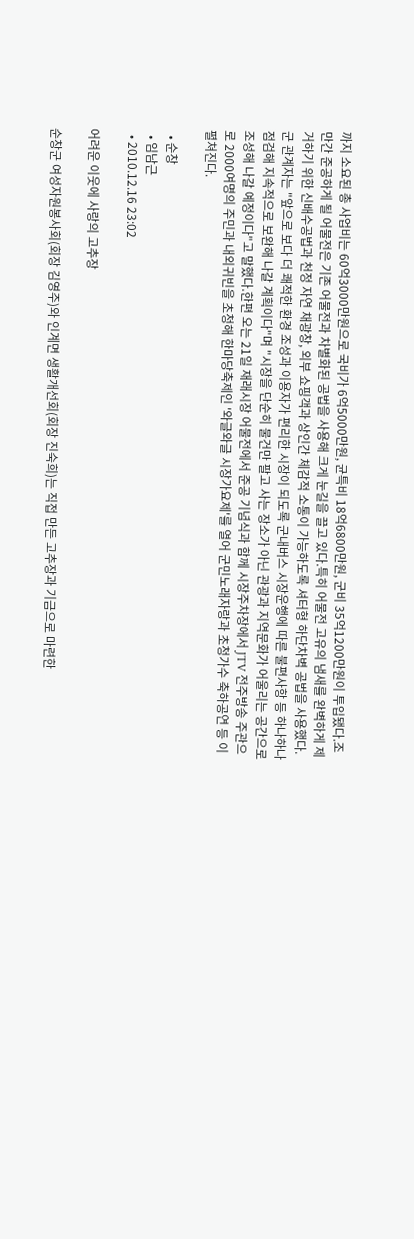까지 소요된 총 사업비는 60억3000만원으로 국비가 6억5000만원, 균특비 18억6800만원, 군비 35억1200만원이 투입됐다.조만간 준공하게 될 어물전은 기존 어물전과 차별화된 공법을 사용해 크게 눈길을 끌고 있다.특히 어물전 고유의 냄새를 완벽하게 제거하기 위한 신배수공법과 천정 자연 채광창, 외부 쇼핑객과 상인간 체감적 소통이 가능하도록 셔터형 하단차벽 공법을 사용했다.군 관계자는 "앞으로 보다 더 쾌적한 환경 조성과 이용자가 편리한 시장이 되도록 군내버스 시장운행에 따른 불편사항 등 하나하나 점검해 지속적으로 보완해 나갈 계획이다"며 "시장을 단순히 물건만 팔고 사는 장소가 아닌 관광과 지역문화가 어울리는 공간으로 조성해 나갈 예정이다"고 말했다.한편 오는 21일 재래시장 어물전에서 준공 기념식과 함께 시장주차장에서 JTV 전주방송 주관으로 2000여명의 주민과 내외귀빈을 초청해 한마당축제인 '와글와글 시장가요제'를 열어 군민노래자랑과 초청가수 축하공연 등 이 펼쳐진다.

  • 순창
  • 임남근
  • 2010.12.16 23:02

어려운 이웃에 사랑의 고추장

순창군 여성자원봉사회(회장 김영주)와 인계면 생활개선회(회장 진숙희)는 직접 만든 고추장과 기금으로 마련한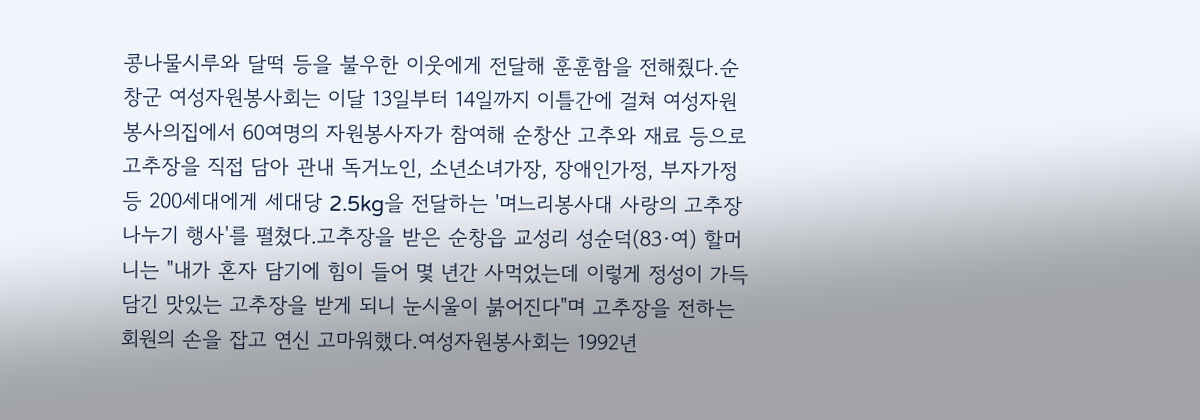콩나물시루와 달떡 등을 불우한 이웃에게 전달해 훈훈함을 전해줬다.순창군 여성자원봉사회는 이달 13일부터 14일까지 이틀간에 걸쳐 여성자원봉사의집에서 60여명의 자원봉사자가 참여해 순창산 고추와 재료 등으로 고추장을 직접 담아 관내 독거노인, 소년소녀가장, 장애인가정, 부자가정 등 200세대에게 세대당 2.5kg을 전달하는 '며느리봉사대 사랑의 고추장 나누기 행사'를 펼쳤다.고추장을 받은 순창읍 교성리 성순덕(83·여) 할머니는 "내가 혼자 담기에 힘이 들어 몇 년간 사먹었는데 이렇게 정성이 가득 담긴 맛있는 고추장을 받게 되니 눈시울이 붉어진다"며 고추장을 전하는 회원의 손을 잡고 연신 고마워했다.여성자원봉사회는 1992년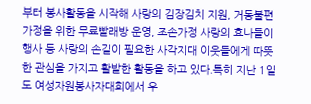부터 봉사활동을 시작해 사랑의 김장김치 지원, 거동불편가정을 위한 무료빨래방 운영, 조손가정 사랑의 효나들이 행사 등 사랑의 손길이 필요한 사각지대 이웃들에게 따뜻한 관심을 가지고 활발한 활동을 하고 있다.특히 지난 1일 도 여성자원봉사자대회에서 우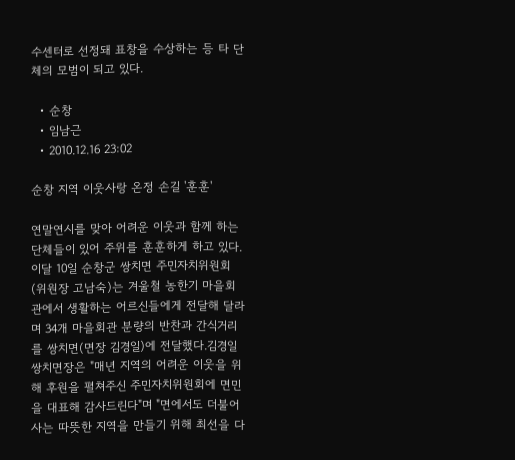수센터로 선정돼 표창을 수상하는 등 타 단체의 모범이 되고 있다.

  • 순창
  • 임남근
  • 2010.12.16 23:02

순창 지역 이웃사랑 온정 손길 '훈훈'

연말연시를 맞아 어려운 이웃과 함께 하는 단체들이 있어 주위를 훈훈하게 하고 있다.이달 10일 순창군 쌍치면 주민자치위원회(위원장 고남숙)는 겨울철 농한기 마을회관에서 생활하는 어르신들에게 전달해 달라며 34개 마을회관 분량의 반찬과 간식거리를 쌍치면(면장 김경일)에 전달했다.김경일 쌍치면장은 "매년 지역의 어려운 이웃을 위해 후원을 펼쳐주신 주민자치위원회에 면민을 대표해 감사드린다"며 "면에서도 더불어 사는 따뜻한 지역을 만들기 위해 최선을 다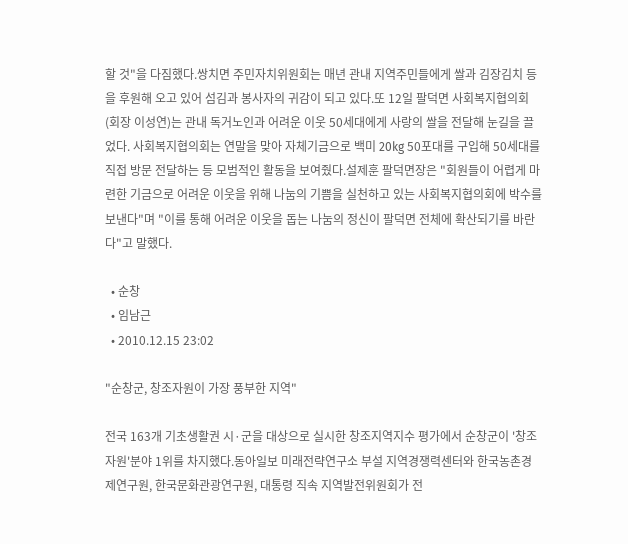할 것"을 다짐했다.쌍치면 주민자치위원회는 매년 관내 지역주민들에게 쌀과 김장김치 등을 후원해 오고 있어 섬김과 봉사자의 귀감이 되고 있다.또 12일 팔덕면 사회복지협의회(회장 이성연)는 관내 독거노인과 어려운 이웃 50세대에게 사랑의 쌀을 전달해 눈길을 끌었다. 사회복지협의회는 연말을 맞아 자체기금으로 백미 20kg 50포대를 구입해 50세대를 직접 방문 전달하는 등 모범적인 활동을 보여줬다.설제훈 팔덕면장은 "회원들이 어렵게 마련한 기금으로 어려운 이웃을 위해 나눔의 기쁨을 실천하고 있는 사회복지협의회에 박수를 보낸다"며 "이를 통해 어려운 이웃을 돕는 나눔의 정신이 팔덕면 전체에 확산되기를 바란다"고 말했다.

  • 순창
  • 임남근
  • 2010.12.15 23:02

"순창군, 창조자원이 가장 풍부한 지역"

전국 163개 기초생활권 시·군을 대상으로 실시한 창조지역지수 평가에서 순창군이 '창조자원'분야 1위를 차지했다.동아일보 미래전략연구소 부설 지역경쟁력센터와 한국농촌경제연구원, 한국문화관광연구원, 대통령 직속 지역발전위원회가 전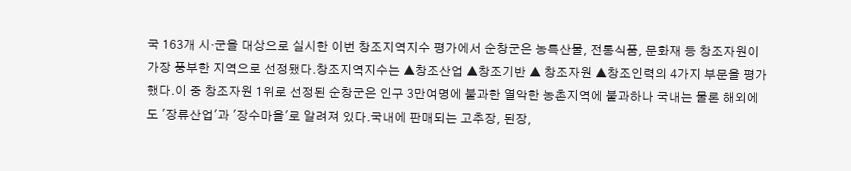국 163개 시·군을 대상으로 실시한 이번 창조지역지수 평가에서 순창군은 농특산물, 전통식품, 문화재 등 창조자원이 가장 풍부한 지역으로 선정됐다.창조지역지수는 ▲창조산업 ▲창조기반 ▲ 창조자원 ▲창조인력의 4가지 부문을 평가했다.이 중 창조자원 1위로 선정된 순창군은 인구 3만여명에 불과한 열악한 농촌지역에 불과하나 국내는 물론 해외에도 '장류산업'과 '장수마을'로 알려져 있다.국내에 판매되는 고추장, 된장,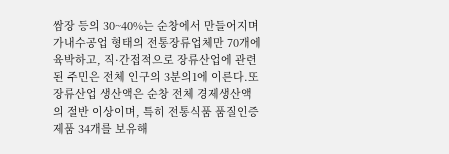쌈장 등의 30~40%는 순창에서 만들어지며 가내수공업 형태의 전통장류업체만 70개에 육박하고, 직·간접적으로 장류산업에 관련된 주민은 전체 인구의 3분의1에 이른다.또 장류산업 생산액은 순창 전체 경제생산액의 절반 이상이며, 특히 전통식품 품질인증 제품 34개를 보유해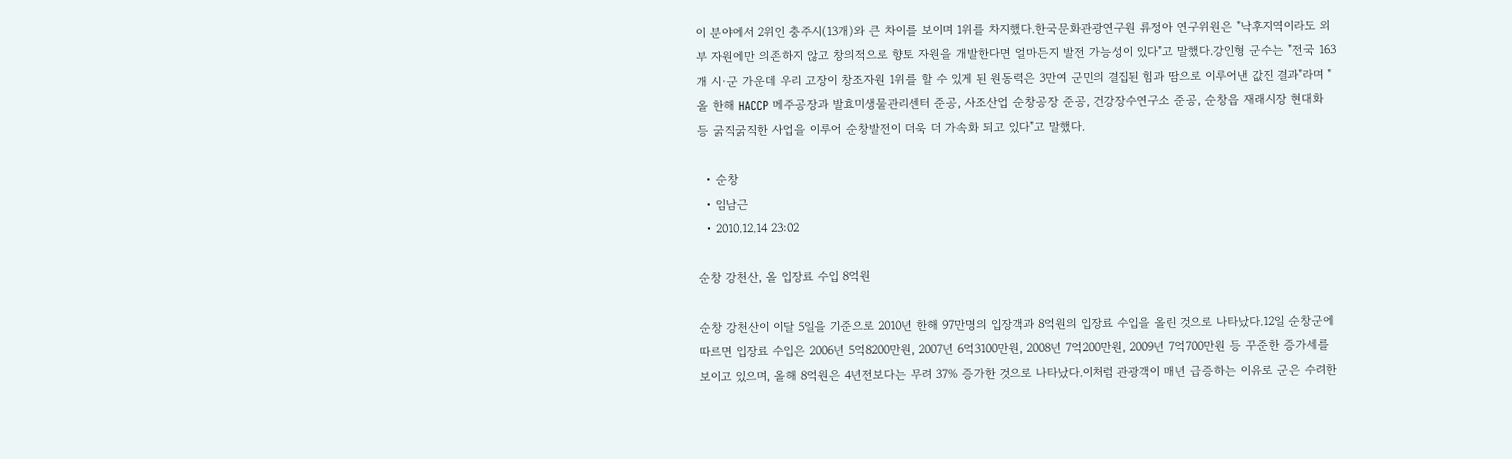이 분야에서 2위인 충주시(13개)와 큰 차이를 보이며 1위를 차지했다.한국문화관광연구원 류정아 연구위원은 "낙후지역이라도 외부 자원에만 의존하지 않고 창의적으로 향토 자원을 개발한다면 얼마든지 발전 가능성이 있다"고 말했다.강인형 군수는 "전국 163개 시·군 가운데 우리 고장이 창조자원 1위를 할 수 있게 된 원동력은 3만여 군민의 결집된 힘과 땀으로 이루어낸 값진 결과"라며 "올 한해 HACCP 메주공장과 발효미생물관리센터 준공, 사조산업 순창공장 준공, 건강장수연구소 준공, 순창읍 재래시장 현대화 등 굵직굵직한 사업을 이루어 순창발전이 더욱 더 가속화 되고 있다"고 말했다.

  • 순창
  • 임남근
  • 2010.12.14 23:02

순창 강천산, 올 입장료 수입 8억원

순창 강천산이 이달 5일을 기준으로 2010년 한해 97만명의 입장객과 8억원의 입장료 수입을 올린 것으로 나타났다.12일 순창군에 따르면 입장료 수입은 2006년 5억8200만원, 2007년 6억3100만원, 2008년 7억200만원, 2009년 7억700만원 등 꾸준한 증가세를 보이고 있으며, 올해 8억원은 4년전보다는 무려 37% 증가한 것으로 나타났다.이처럼 관광객이 매년 급증하는 이유로 군은 수려한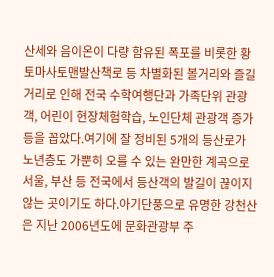산세와 음이온이 다량 함유된 폭포를 비롯한 황토마사토맨발산책로 등 차별화된 볼거리와 즐길거리로 인해 전국 수학여행단과 가족단위 관광객, 어린이 현장체험학습, 노인단체 관광객 증가 등을 꼽았다.여기에 잘 정비된 5개의 등산로가 노년층도 가뿐히 오를 수 있는 완만한 계곡으로 서울, 부산 등 전국에서 등산객의 발길이 끊이지 않는 곳이기도 하다.아기단풍으로 유명한 강천산은 지난 2006년도에 문화관광부 주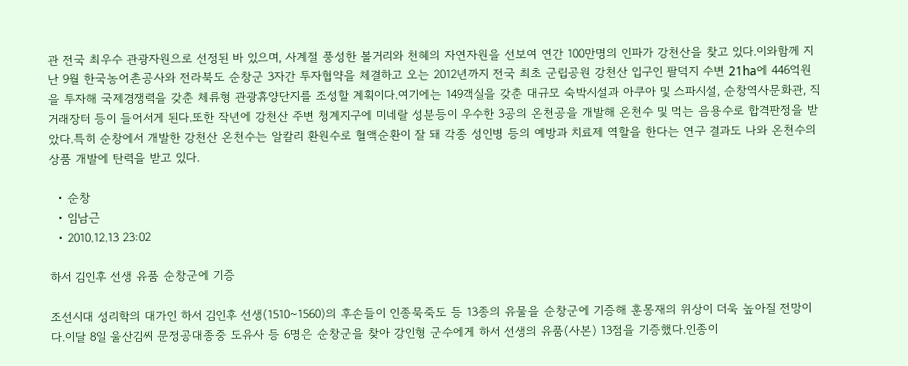관 전국 최우수 관광자원으로 선정된 바 있으며, 사계절 풍성한 볼거리와 천혜의 자연자원을 선보여 연간 100만명의 인파가 강천산을 찾고 있다.이와함께 지난 9월 한국농어촌공사와 전라북도 순창군 3자간 투자협약을 체결하고 오는 2012년까지 전국 최초 군립공원 강천산 입구인 팔덕지 수변 21ha에 446억원을 투자해 국제경쟁력을 갖춘 체류형 관광휴양단지를 조성할 계획이다.여기에는 149객실을 갖춘 대규모 숙박시설과 아쿠아 및 스파시설, 순창역사문화관, 직거래장터 등이 들어서게 된다.또한 작년에 강천산 주변 청계지구에 미네랄 성분등이 우수한 3공의 온천공을 개발해 온천수 및 먹는 음용수로 합격판정을 받았다.특히 순창에서 개발한 강천산 온천수는 알칼리 환원수로 혈액순환이 잘 돼 각종 성인병 등의 예방과 치료제 역할을 한다는 연구 결과도 나와 온천수의 상품 개발에 탄력을 받고 있다.

  • 순창
  • 임남근
  • 2010.12.13 23:02

하서 김인후 선생 유품 순창군에 기증

조선시대 성리학의 대가인 하서 김인후 선생(1510~1560)의 후손들이 인종묵죽도 등 13종의 유물을 순창군에 기증해 훈몽재의 위상이 더욱 높아질 전망이다.이달 8일 울산김씨 문정공대종중 도유사 등 6명은 순창군을 찾아 강인형 군수에게 하서 선생의 유품(사본) 13점을 기증했다.인종이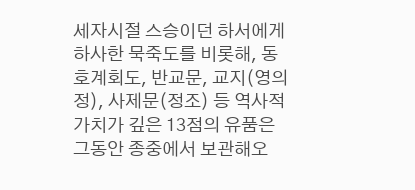세자시절 스승이던 하서에게 하사한 묵죽도를 비롯해, 동호계회도, 반교문, 교지(영의정), 사제문(정조) 등 역사적 가치가 깊은 13점의 유품은 그동안 종중에서 보관해오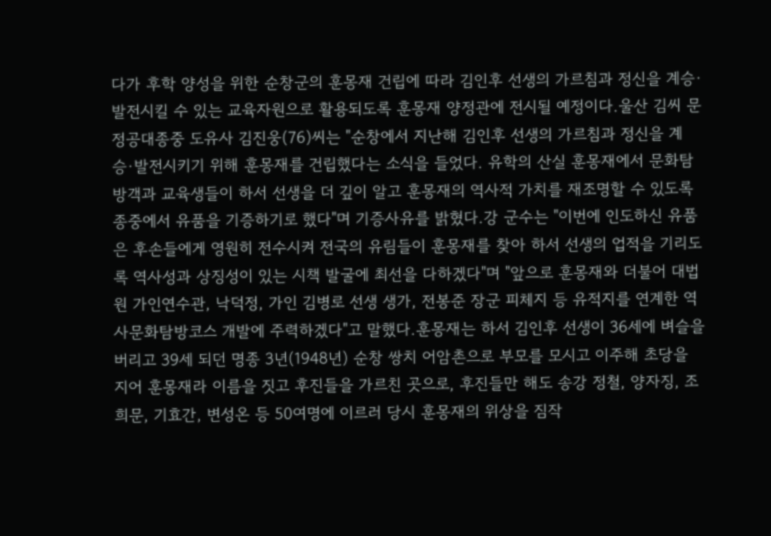다가 후학 양성을 위한 순창군의 훈몽재 건립에 따라 김인후 선생의 가르침과 정신을 계승·발전시킬 수 있는 교육자원으로 활용되도록 훈몽재 양정관에 전시될 예정이다.울산 김씨 문정공대종중 도유사 김진웅(76)씨는 "순창에서 지난해 김인후 선생의 가르침과 정신을 계승·발전시키기 위해 훈몽재를 건립했다는 소식을 들었다. 유학의 산실 훈몽재에서 문화탐방객과 교육생들이 하서 선생을 더 깊이 알고 훈몽재의 역사적 가치를 재조명할 수 있도록 종중에서 유품을 기증하기로 했다"며 기증사유를 밝혔다.강 군수는 "이번에 인도하신 유품은 후손들에게 영원히 전수시켜 전국의 유림들이 훈몽재를 찾아 하서 선생의 업적을 기리도록 역사성과 상징성이 있는 시책 발굴에 최선을 다하겠다"며 "앞으로 훈몽재와 더불어 대법원 가인연수관, 낙덕정, 가인 김병로 선생 생가, 전봉준 장군 피체지 등 유적지를 연계한 역사문화탐방코스 개발에 주력하겠다"고 말했다.훈몽재는 하서 김인후 선생이 36세에 벼슬을 버리고 39세 되던 명종 3년(1948년) 순창 쌍치 어암촌으로 부모를 모시고 이주해 초당을 지어 훈몽재라 이름을 짓고 후진들을 가르친 곳으로, 후진들만 해도 송강 정철, 양자징, 조희문, 기효간, 변성온 등 50여명에 이르러 당시 훈몽재의 위상을 짐작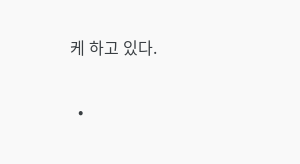케 하고 있다.

  •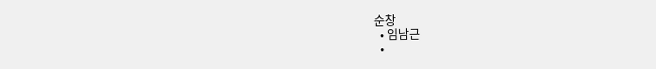순창
  • 임남근
  •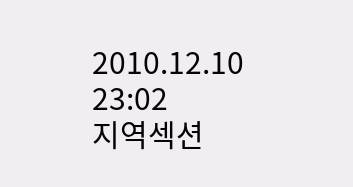2010.12.10 23:02
지역섹션